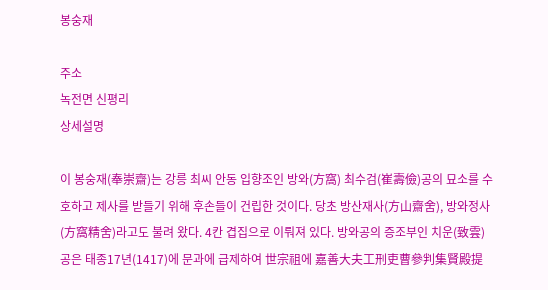봉숭재

주소
녹전면 신평리
상세설명

이 봉숭재(奉崇齋)는 강릉 최씨 안동 입향조인 방와(方窩) 최수검(崔壽儉)공의 묘소를 수호하고 제사를 받들기 위해 후손들이 건립한 것이다. 당초 방산재사(方山齋舍), 방와정사(方窩精舍)라고도 불려 왔다. 4칸 겹집으로 이뤄져 있다. 방와공의 증조부인 치운(致雲)공은 태종17년(1417)에 문과에 급제하여 世宗祖에 嘉善大夫工刑吏曹參判集賢殿提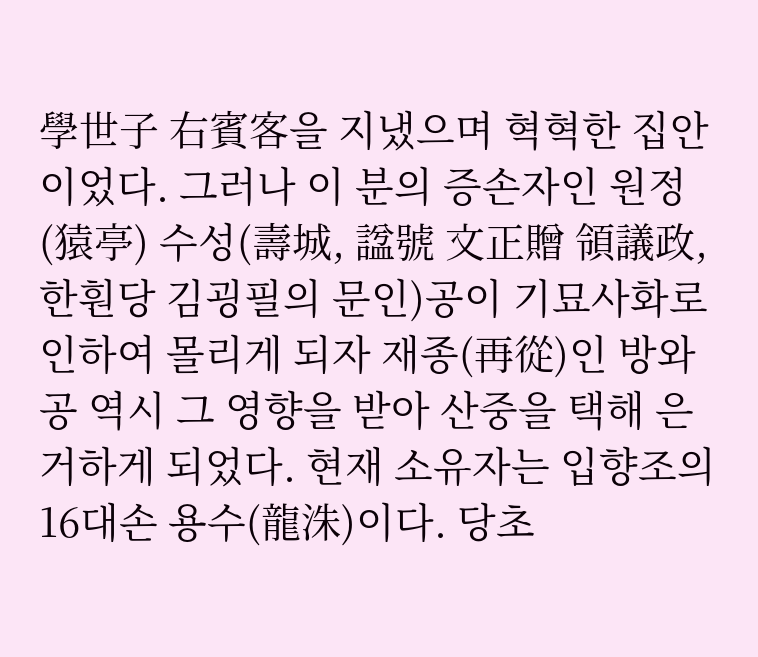學世子 右賓客을 지냈으며 혁혁한 집안이었다. 그러나 이 분의 증손자인 원정(猿亭) 수성(壽城, 諡號 文正贈 領議政, 한훤당 김굉필의 문인)공이 기묘사화로 인하여 몰리게 되자 재종(再從)인 방와공 역시 그 영향을 받아 산중을 택해 은거하게 되었다. 현재 소유자는 입향조의 16대손 용수(龍洙)이다. 당초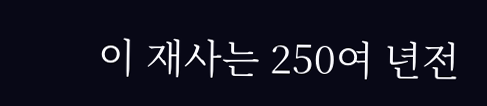이 재사는 250여 년전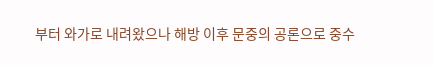부터 와가로 내려왔으나 해방 이후 문중의 공론으로 중수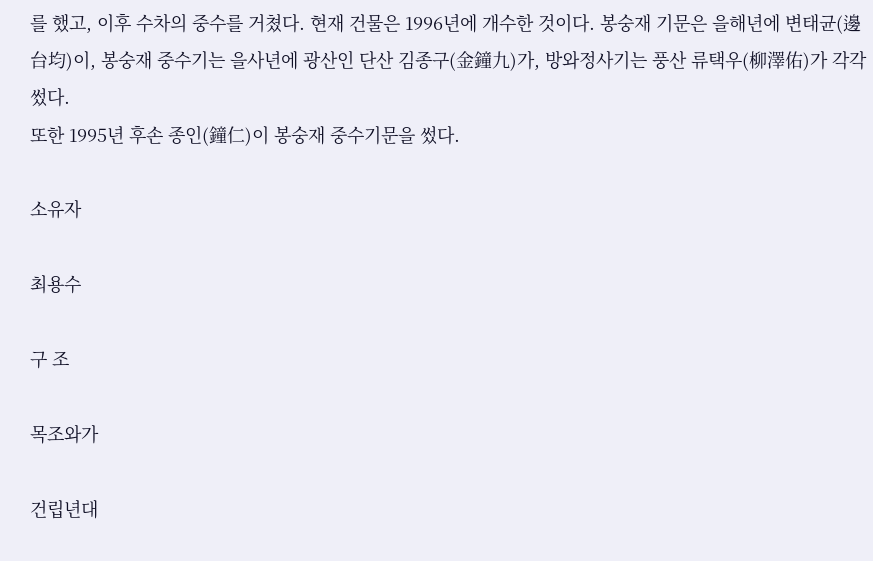를 했고, 이후 수차의 중수를 거쳤다. 현재 건물은 1996년에 개수한 것이다. 봉숭재 기문은 을해년에 변태균(邊台均)이, 봉숭재 중수기는 을사년에 광산인 단산 김종구(金鐘九)가, 방와정사기는 풍산 류택우(柳澤佑)가 각각 썼다.
또한 1995년 후손 종인(鐘仁)이 봉숭재 중수기문을 썼다.

소유자

최용수

구 조

목조와가

건립년대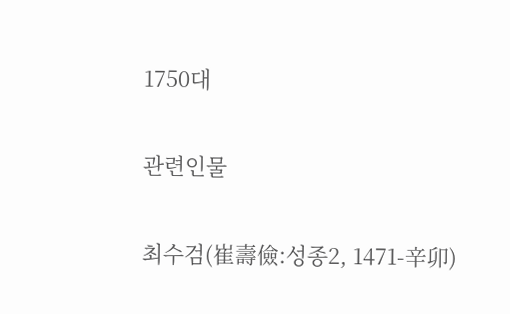1750대

관련인물

최수검(崔壽儉:성종2, 1471-辛卯)